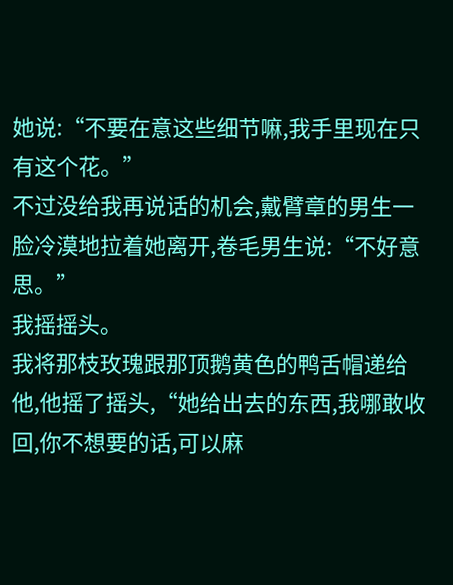她说:“不要在意这些细节嘛,我手里现在只有这个花。”
不过没给我再说话的机会,戴臂章的男生一脸冷漠地拉着她离开,卷毛男生说:“不好意思。”
我摇摇头。
我将那枝玫瑰跟那顶鹅黄色的鸭舌帽递给他,他摇了摇头,“她给出去的东西,我哪敢收回,你不想要的话,可以麻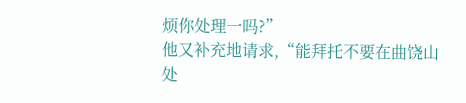烦你处理一吗?”
他又补充地请求,“能拜托不要在曲饶山处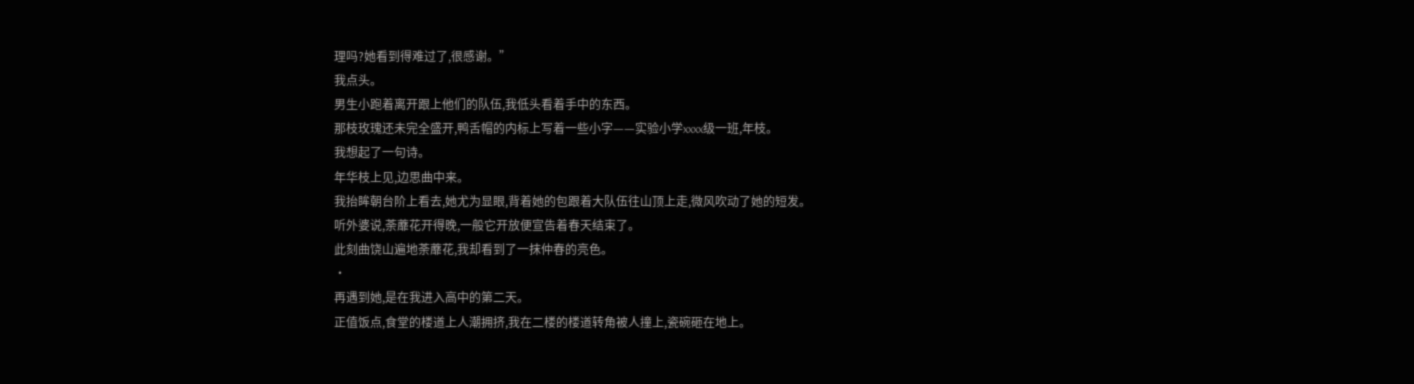理吗?她看到得难过了,很感谢。”
我点头。
男生小跑着离开跟上他们的队伍,我低头看着手中的东西。
那枝玫瑰还未完全盛开,鸭舌帽的内标上写着一些小字——实验小学xxxx级一班,年枝。
我想起了一句诗。
年华枝上见,边思曲中来。
我抬眸朝台阶上看去,她尤为显眼,背着她的包跟着大队伍往山顶上走,微风吹动了她的短发。
听外婆说,荼蘼花开得晚,一般它开放便宣告着春天结束了。
此刻曲饶山遍地荼蘼花,我却看到了一抹仲春的亮色。
·
再遇到她,是在我进入高中的第二天。
正值饭点,食堂的楼道上人潮拥挤,我在二楼的楼道转角被人撞上,瓷碗砸在地上。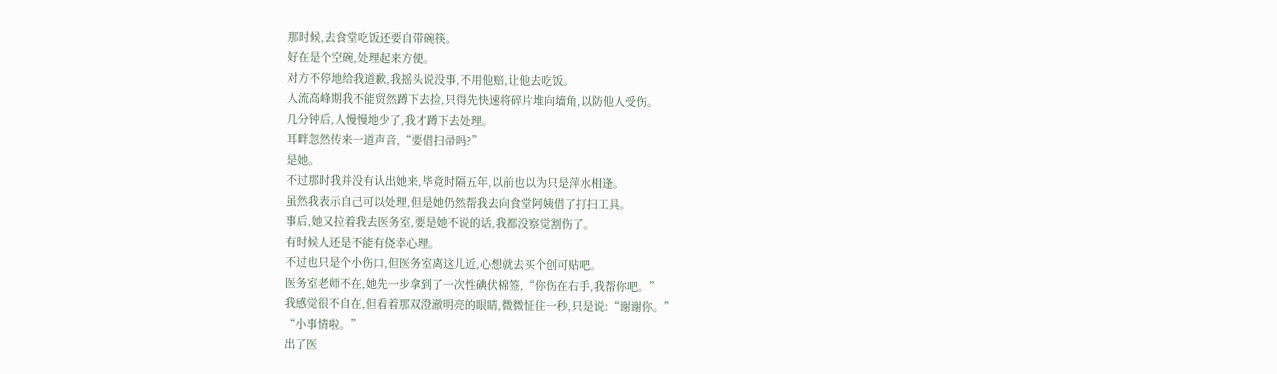那时候,去食堂吃饭还要自带碗筷。
好在是个空碗,处理起来方便。
对方不停地给我道歉,我摇头说没事,不用他赔,让他去吃饭。
人流高峰期我不能贸然蹲下去捡,只得先快速将碎片堆向墙角,以防他人受伤。
几分钟后,人慢慢地少了,我才蹲下去处理。
耳畔忽然传来一道声音,“要借扫帚吗?”
是她。
不过那时我并没有认出她来,毕竟时隔五年,以前也以为只是萍水相逢。
虽然我表示自己可以处理,但是她仍然帮我去向食堂阿姨借了打扫工具。
事后,她又拉着我去医务室,要是她不说的话,我都没察觉割伤了。
有时候人还是不能有侥幸心理。
不过也只是个小伤口,但医务室离这儿近,心想就去买个创可贴吧。
医务室老师不在,她先一步拿到了一次性碘伏棉签,“你伤在右手,我帮你吧。”
我感觉很不自在,但看着那双澄澈明亮的眼睛,微微怔住一秒,只是说:“谢谢你。”
“小事情啦。”
出了医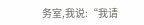务室,我说:“我请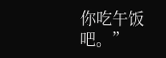你吃午饭吧。”